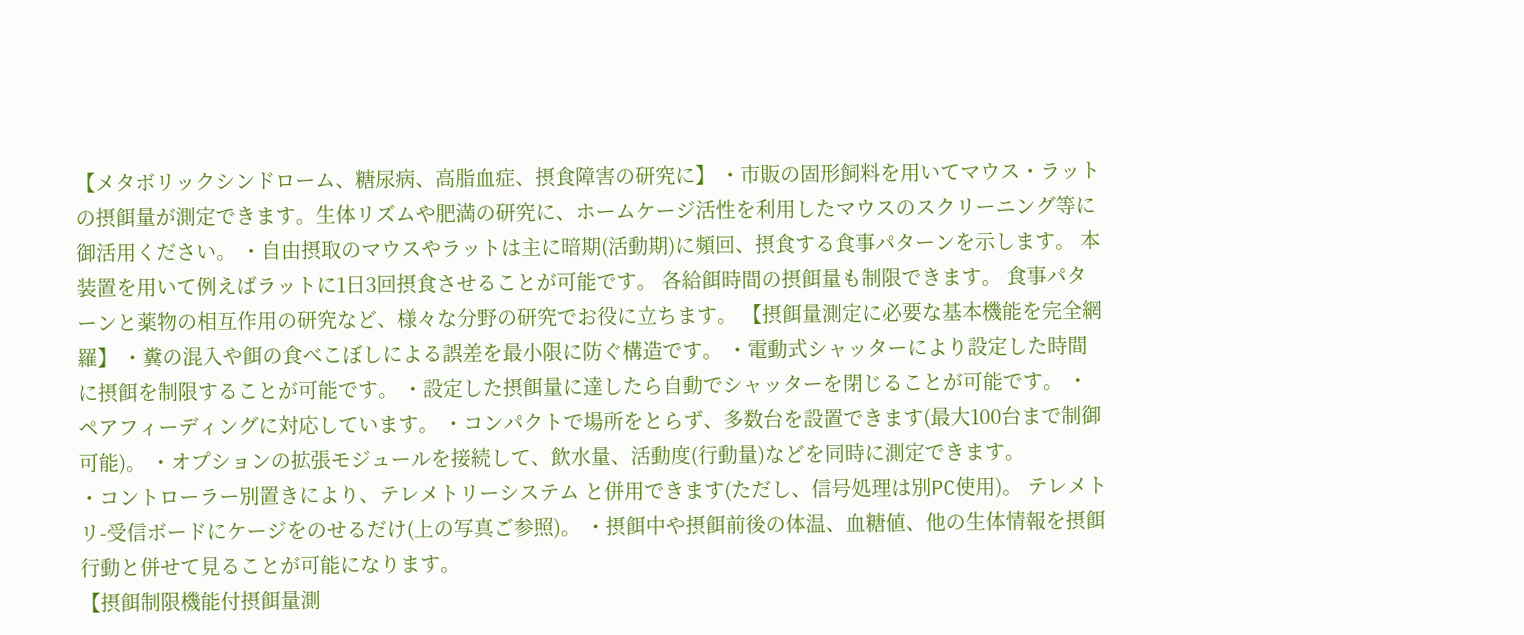【メタボリックシンドローム、糖尿病、高脂血症、摂食障害の研究に】 ・市販の固形飼料を用いてマウス・ラットの摂餌量が測定できます。生体リズムや肥満の研究に、ホームケージ活性を利用したマウスのスクリーニング等に御活用ください。 ・自由摂取のマウスやラットは主に暗期(活動期)に頻回、摂食する食事パターンを示します。 本装置を用いて例えばラットに1日3回摂食させることが可能です。 各給餌時間の摂餌量も制限できます。 食事パターンと薬物の相互作用の研究など、様々な分野の研究でお役に立ちます。 【摂餌量測定に必要な基本機能を完全網羅】 ・糞の混入や餌の食べこぼしによる誤差を最小限に防ぐ構造です。 ・電動式シャッターにより設定した時間に摂餌を制限することが可能です。 ・設定した摂餌量に達したら自動でシャッターを閉じることが可能です。 ・ペアフィーディングに対応しています。 ・コンパクトで場所をとらず、多数台を設置できます(最大100台まで制御可能)。 ・オプションの拡張モジュールを接続して、飲水量、活動度(行動量)などを同時に測定できます。
・コントローラー別置きにより、テレメトリーシステム と併用できます(ただし、信号処理は別PC使用)。 テレメトリ-受信ボードにケージをのせるだけ(上の写真ご参照)。 ・摂餌中や摂餌前後の体温、血糖値、他の生体情報を摂餌行動と併せて見ることが可能になります。
【摂餌制限機能付摂餌量測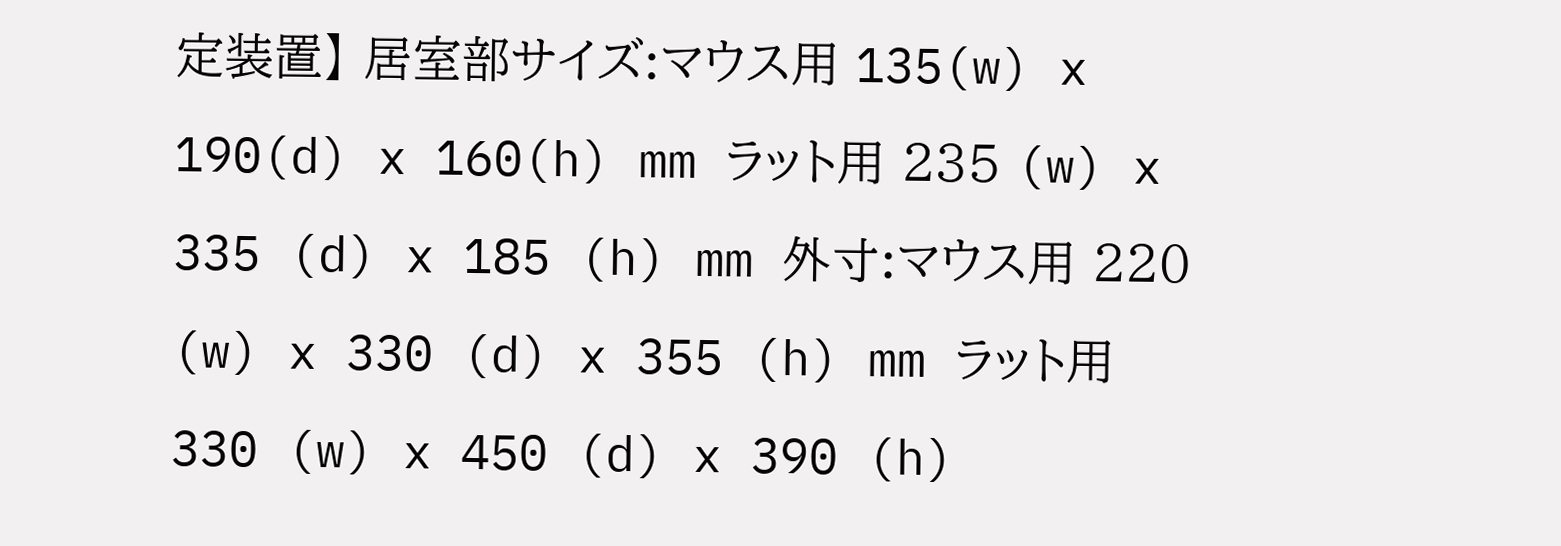定装置】 居室部サイズ:マウス用 135(w) x 190(d) x 160(h) mm ラット用 235 (w) x 335 (d) x 185 (h) mm 外寸:マウス用 220 (w) x 330 (d) x 355 (h) mm ラット用 330 (w) x 450 (d) x 390 (h)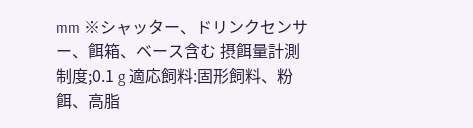mm ※シャッター、ドリンクセンサー、餌箱、ベース含む 摂餌量計測制度;0.1 g 適応飼料:固形飼料、粉餌、高脂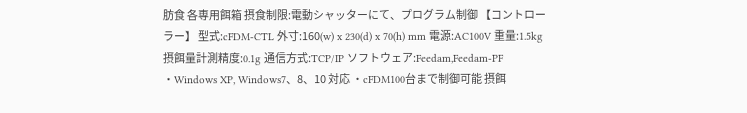肪食 各専用餌箱 摂食制限:電動シャッターにて、プログラム制御 【コントローラー】 型式:cFDM-CTL 外寸:160(w) x 230(d) x 70(h) mm 電源:AC100V 重量:1.5kg 摂餌量計測精度:0.1g 通信方式:TCP/IP ソフトウェア:Feedam,Feedam-PF ・Windows XP, Windows7、8、10 対応 ・cFDM100台まで制御可能 摂餌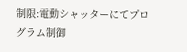制限:電動シャッターにてプログラム制御